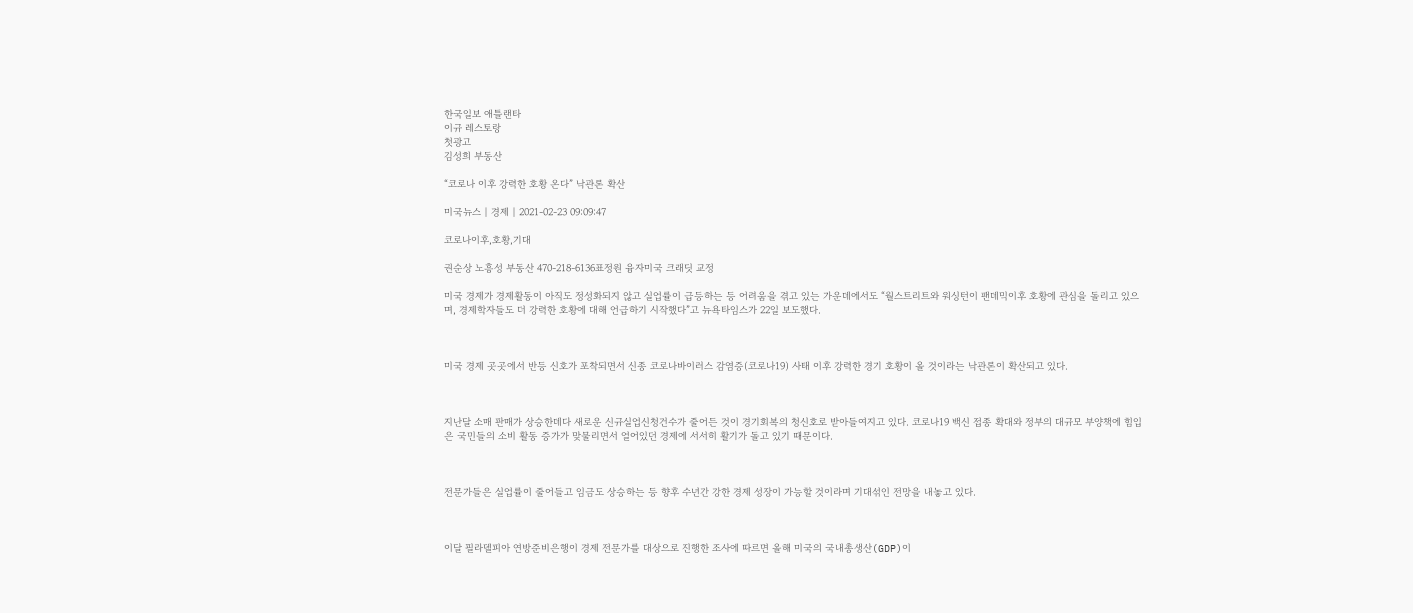한국일보 애틀랜타
이규 레스토랑
첫광고
김성희 부동산

“코로나 이후 강력한 호황 온다” 낙관론 확산

미국뉴스 | 경제 | 2021-02-23 09:09:47

코로나이후,호황,기대

권순상 노흥성 부동산 470-218-6136표정원 융자미국 크래딧 교정

미국 경제가 경제활동이 아직도 정성화되지 않고 실업률이 급등하는 등 어려움을 겪고 있는 가운데에서도 “월스트리트와 워싱턴이 팬데믹이후 호황에 관심을 돌리고 있으며, 경제학자들도 더 강력한 호황에 대해 언급하기 시작했다”고 뉴욕타임스가 22일 보도했다.



미국 경제 곳곳에서 반등 신호가 포착되면서 신종 코로나바이러스 감염증(코로나19) 사태 이후 강력한 경기 호황이 올 것이라는 낙관론이 확산되고 있다.



지난달 소매 판매가 상승한데다 새로운 신규실업신청건수가 줄어든 것이 경기회복의 청신호로 받아들여지고 있다. 코로나19 백신 접종 확대와 정부의 대규모 부양책에 힘입은 국민들의 소비 활동 증가가 맞물리면서 얼어있던 경제에 서서히 활기가 돌고 있기 때문이다.



전문가들은 실업률이 줄어들고 임금도 상승하는 등 향후 수년간 강한 경제 성장이 가능할 것이라며 기대섞인 전망을 내놓고 있다.



이달 필라델피아 연방준비은행이 경제 전문가를 대상으로 진행한 조사에 따르면 올해 미국의 국내총생산(GDP)이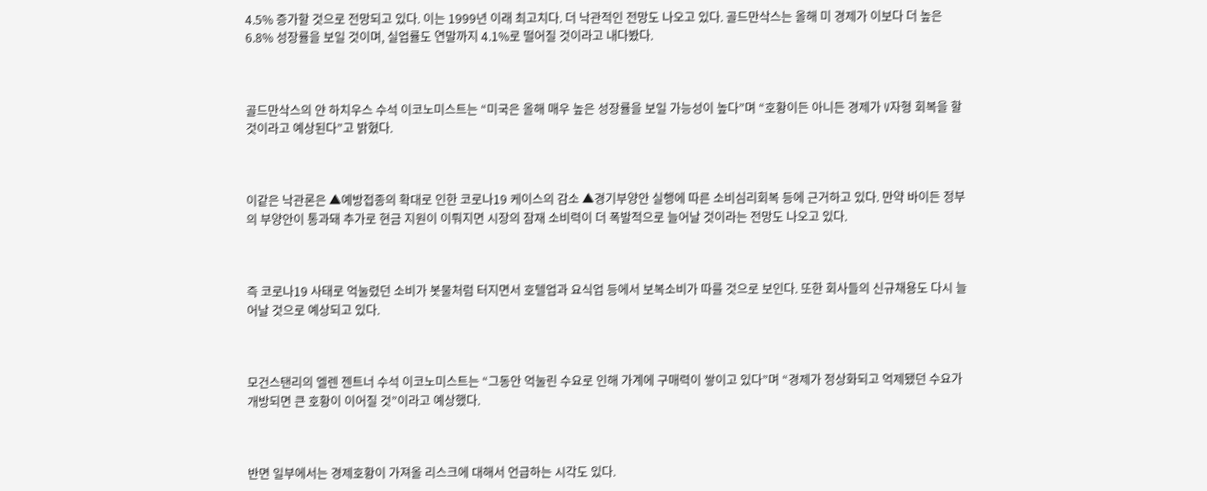4.5% 증가할 것으로 전망되고 있다. 이는 1999년 이래 최고치다. 더 낙관적인 전망도 나오고 있다. 골드만삭스는 올해 미 경제가 이보다 더 높은 6.8% 성장률을 보일 것이며, 실업률도 연말까지 4.1%로 떨어질 것이라고 내다봤다.



골드만삭스의 얀 하치우스 수석 이코노미스트는 “미국은 올해 매우 높은 성장률을 보일 가능성이 높다”며 “호황이든 아니든 경제가 V자형 회복을 할 것이라고 예상된다”고 밝혔다.



이같은 낙관론은 ▲예방접종의 확대로 인한 코로나19 케이스의 감소 ▲경기부양안 실행에 따른 소비심리회복 등에 근거하고 있다. 만약 바이든 정부의 부양안이 통과돼 추가로 현금 지원이 이뤄지면 시장의 잠재 소비력이 더 폭발적으로 늘어날 것이라는 전망도 나오고 있다.



즉 코로나19 사태로 억눌렸던 소비가 봇물처럼 터지면서 호텔업과 요식업 등에서 보복소비가 따를 것으로 보인다. 또한 회사들의 신규채용도 다시 늘어날 것으로 예상되고 있다.



모건스탠리의 엘렌 젠트너 수석 이코노미스트는 “그동안 억눌린 수요로 인해 가계에 구매력이 쌓이고 있다”며 “경제가 정상화되고 억제됐던 수요가 개방되면 큰 호황이 이어질 것”이라고 예상했다.



반면 일부에서는 경제호황이 가져올 리스크에 대해서 언급하는 시각도 있다.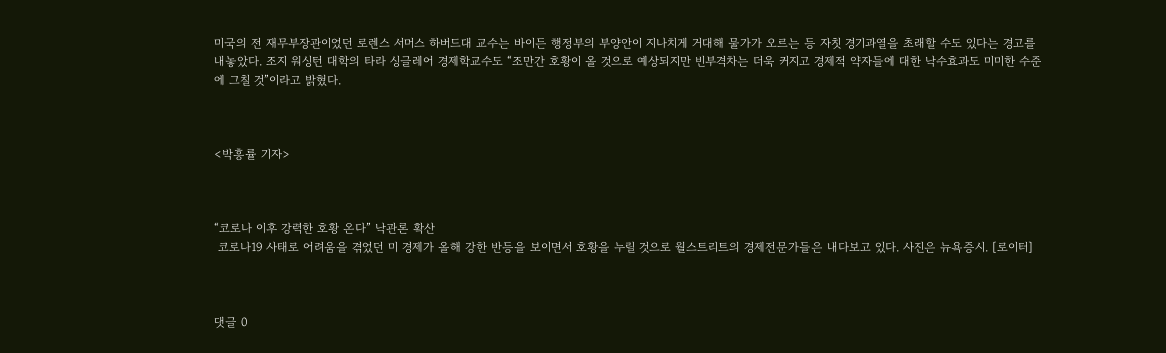미국의 전 재무부장관이었던 로렌스 서머스 하버드대 교수는 바이든 행정부의 부양안이 지나치게 거대해 물가가 오르는 등 자칫 경기과열을 초래할 수도 있다는 경고를 내놓았다. 조지 워싱턴 대학의 타라 싱글레어 경제학교수도 “조만간 호황이 올 것으로 예상되지만 빈부격차는 더욱 커지고 경제적 약자들에 대한 낙수효과도 미미한 수준에 그칠 것”이라고 밝혔다.



<박흥률 기자>



“코로나 이후 강력한 호황 온다” 낙관론 확산
 코로나19 사태로 어려움을 겪었던 미 경제가 올해 강한 반등을 보이면서 호황을 누릴 것으로 월스트리트의 경제전문가들은 내다보고 있다. 사진은 뉴욕증시. [로이터]



댓글 0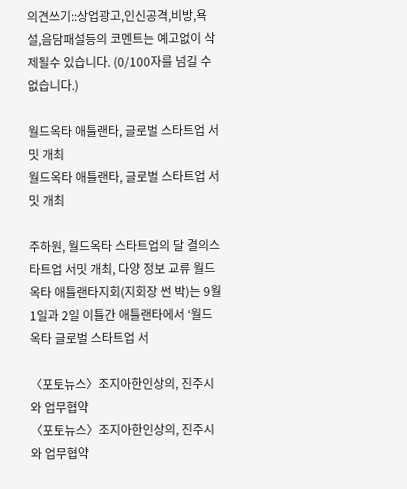의견쓰기::상업광고,인신공격,비방,욕설,음담패설등의 코멘트는 예고없이 삭제될수 있습니다. (0/100자를 넘길 수 없습니다.)

월드옥타 애틀랜타, 글로벌 스타트업 서밋 개최
월드옥타 애틀랜타, 글로벌 스타트업 서밋 개최

주하원, 월드옥타 스타트업의 달 결의스타트업 서밋 개최, 다양 정보 교류 월드옥타 애틀랜타지회(지회장 썬 박)는 9월 1일과 2일 이틀간 애틀랜타에서 ‘월드옥타 글로벌 스타트업 서

〈포토뉴스〉조지아한인상의, 진주시와 업무협약
〈포토뉴스〉조지아한인상의, 진주시와 업무협약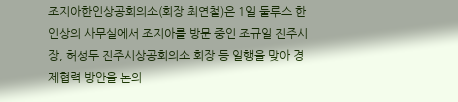조지아한인상공회의소(회장 최연철)은 1일 둘루스 한인상의 사무실에서 조지아를 방문 중인 조규일 진주시장, 허성두 진주시상공회의소 회장 등 일행을 맞아 경제협력 방안을 논의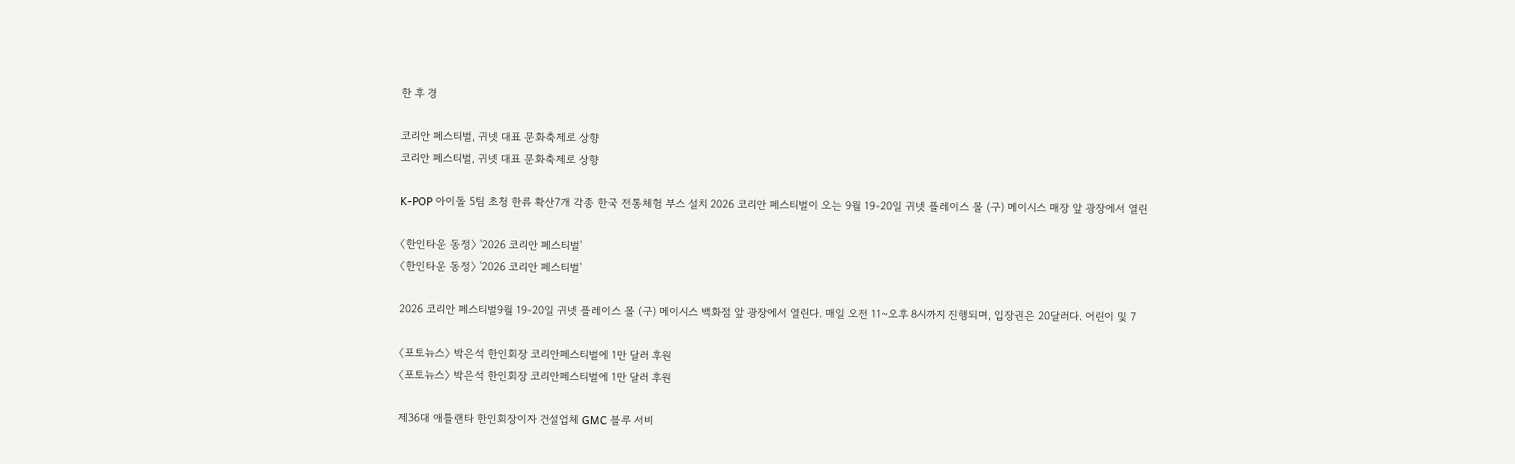한 후 경

코리안 페스티벌, 귀넷 대표 문화축제로 상향
코리안 페스티벌, 귀넷 대표 문화축제로 상향

K-POP 아이돌 5팀 초청 한류 확산7개 각종 한국 전통체험 부스 설치 2026 코리안 페스티벌이 오는 9월 19-20일 귀넷 플레이스 몰 (구) 메이시스 매장 앞 광장에서 열린

〈한인타운 동정〉 '2026 코리안 페스티벌'
〈한인타운 동정〉 '2026 코리안 페스티벌'

2026 코리안 페스티벌9월 19-20일 귀넷 플레이스 몰 (구) 메이시스 백화점 앞 광장에서 열린다. 매일 오전 11~오후 8시까지 진행되며, 입장권은 20달러다. 어린이 및 7

〈포토뉴스〉 박은석 한인회장 코리안페스티벌에 1만 달러 후원
〈포토뉴스〉 박은석 한인회장 코리안페스티벌에 1만 달러 후원

제36대 애틀랜타 한인회장이자 건설업체 GMC 블루 서비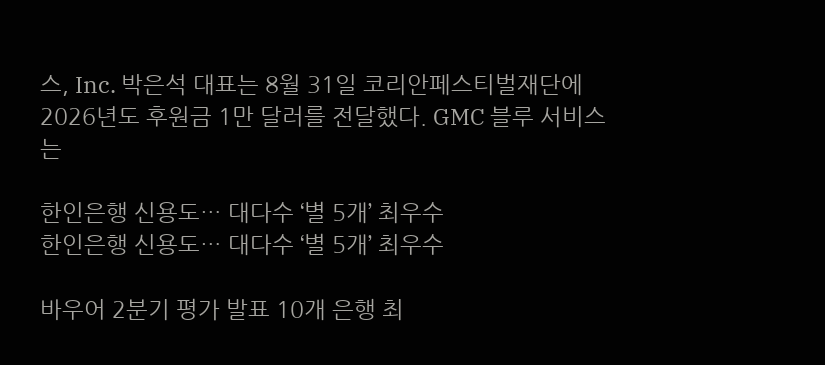스, Inc. 박은석 대표는 8월 31일 코리안페스티벌재단에 2026년도 후원금 1만 달러를 전달했다. GMC 블루 서비스는

한인은행 신용도… 대다수 ‘별 5개’ 최우수
한인은행 신용도… 대다수 ‘별 5개’ 최우수

바우어 2분기 평가 발표 10개 은행 최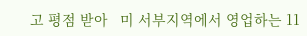고 평점 받아   미 서부지역에서 영업하는 11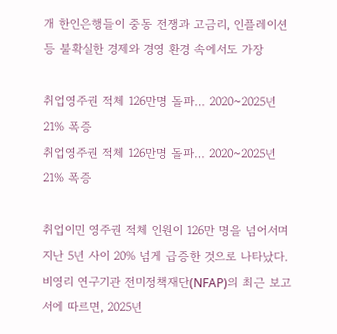개 한인은행들이 중동 전쟁과 고금리, 인플레이션 등 불확실한 경제와 경영 환경 속에서도 가장

취업영주권 적체 126만명 돌파… 2020~2025년 21% 폭증
취업영주권 적체 126만명 돌파… 2020~2025년 21% 폭증

취업이민 영주권 적체 인원이 126만 명을 넘어서며 지난 5년 사이 20% 넘게 급증한 것으로 나타났다.비영리 연구기관 전미정책재단(NFAP)의 최근 보고서에 따르면, 2025년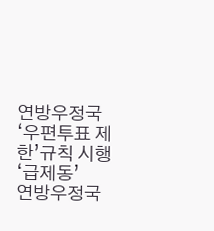연방우정국‘우편투표 제한’규칙 시행‘급제동’
연방우정국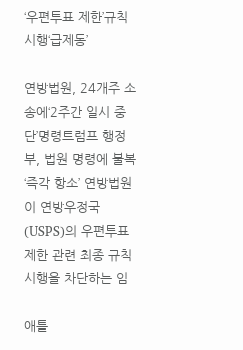‘우편투표 제한’규칙 시행‘급제동’

연방법원, 24개주 소송에‘2주간 일시 중단’명령트럼프 행정부, 법원 명령에 불복 ‘즉각 항소’ 연방법원이 연방우정국(USPS)의 우편투표 제한 관련 최종 규칙 시행을 차단하는 임

애틀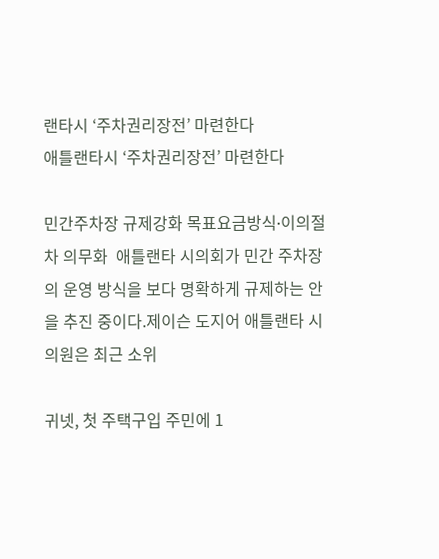랜타시 ‘주차권리장전’ 마련한다
애틀랜타시 ‘주차권리장전’ 마련한다

민간주차장 규제강화 목표요금방식∙이의절차 의무화  애틀랜타 시의회가 민간 주차장의 운영 방식을 보다 명확하게 규제하는 안을 추진 중이다.제이슨 도지어 애틀랜타 시의원은 최근 소위

귀넷, 첫 주택구입 주민에 1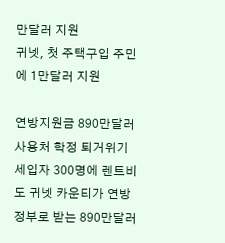만달러 지원
귀넷, 첫 주택구입 주민에 1만달러 지원

연방지원금 890만달러 사용처 학정 퇴거위기 세입자 300명에 렌트비도 귀넷 카운티가 연방정부로 받는 890만달러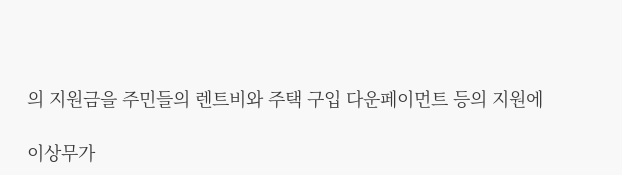의 지원금을 주민들의 렌트비와 주택 구입 다운페이먼트 등의 지원에

이상무가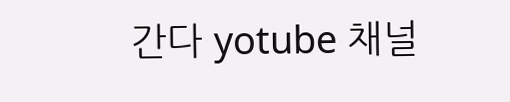간다 yotube 채널